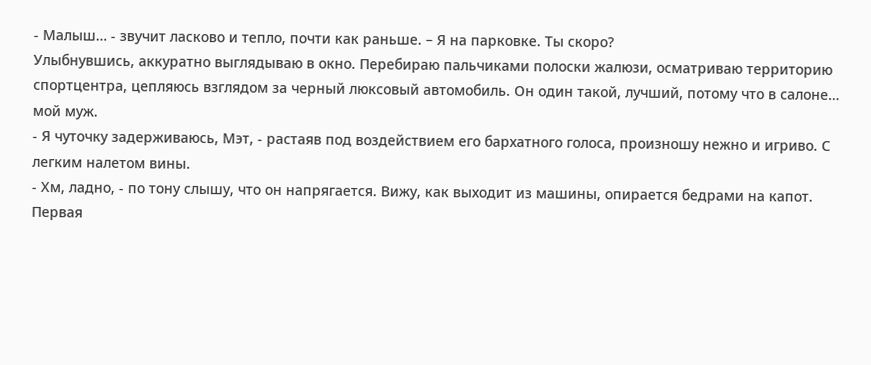- Малыш… - звучит ласково и тепло, почти как раньше. – Я на парковке. Ты скоро?
Улыбнувшись, аккуратно выглядываю в окно. Перебираю пальчиками полоски жалюзи, осматриваю территорию спортцентра, цепляюсь взглядом за черный люксовый автомобиль. Он один такой, лучший, потому что в салоне… мой муж.
- Я чуточку задерживаюсь, Мэт, - растаяв под воздействием его бархатного голоса, произношу нежно и игриво. С легким налетом вины.
- Хм, ладно, - по тону слышу, что он напрягается. Вижу, как выходит из машины, опирается бедрами на капот. Первая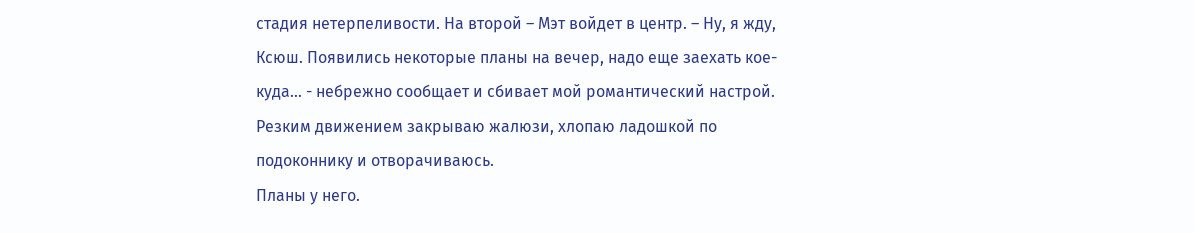стадия нетерпеливости. На второй – Мэт войдет в центр. – Ну, я жду, Ксюш. Появились некоторые планы на вечер, надо еще заехать кое-куда… - небрежно сообщает и сбивает мой романтический настрой.
Резким движением закрываю жалюзи, хлопаю ладошкой по подоконнику и отворачиваюсь.
Планы у него.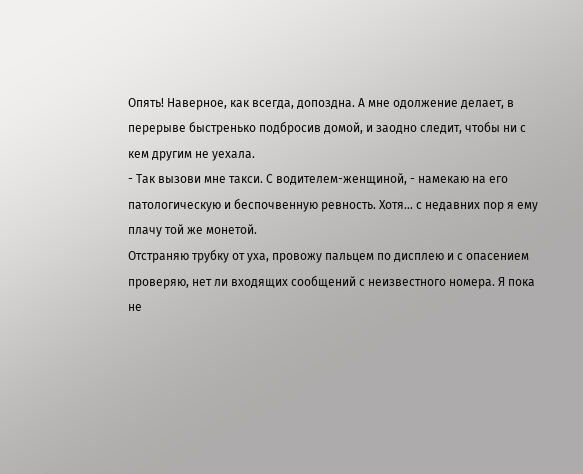Опять! Наверное, как всегда, допоздна. А мне одолжение делает, в перерыве быстренько подбросив домой, и заодно следит, чтобы ни с кем другим не уехала.
- Так вызови мне такси. С водителем-женщиной, - намекаю на его патологическую и беспочвенную ревность. Хотя… с недавних пор я ему плачу той же монетой.
Отстраняю трубку от уха, провожу пальцем по дисплею и с опасением проверяю, нет ли входящих сообщений с неизвестного номера. Я пока не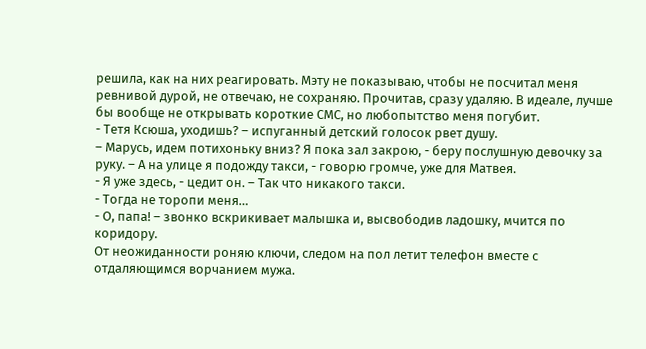решила, как на них реагировать. Мэту не показываю, чтобы не посчитал меня ревнивой дурой, не отвечаю, не сохраняю. Прочитав, сразу удаляю. В идеале, лучше бы вообще не открывать короткие СМС, но любопытство меня погубит.
- Тетя Ксюша, уходишь? – испуганный детский голосок рвет душу.
– Марусь, идем потихоньку вниз? Я пока зал закрою, - беру послушную девочку за руку. – А на улице я подожду такси, - говорю громче, уже для Матвея.
- Я уже здесь, - цедит он. – Так что никакого такси.
- Тогда не торопи меня…
- О, папа! – звонко вскрикивает малышка и, высвободив ладошку, мчится по коридору.
От неожиданности роняю ключи, следом на пол летит телефон вместе с отдаляющимся ворчанием мужа.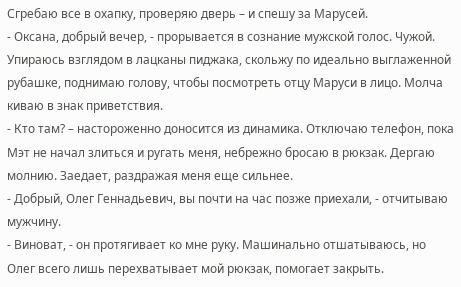Сгребаю все в охапку, проверяю дверь – и спешу за Марусей.
- Оксана, добрый вечер, - прорывается в сознание мужской голос. Чужой.
Упираюсь взглядом в лацканы пиджака, скольжу по идеально выглаженной рубашке, поднимаю голову, чтобы посмотреть отцу Маруси в лицо. Молча киваю в знак приветствия.
- Кто там? – настороженно доносится из динамика. Отключаю телефон, пока Мэт не начал злиться и ругать меня, небрежно бросаю в рюкзак. Дергаю молнию. Заедает, раздражая меня еще сильнее.
- Добрый, Олег Геннадьевич, вы почти на час позже приехали, - отчитываю мужчину.
- Виноват, - он протягивает ко мне руку. Машинально отшатываюсь, но Олег всего лишь перехватывает мой рюкзак, помогает закрыть.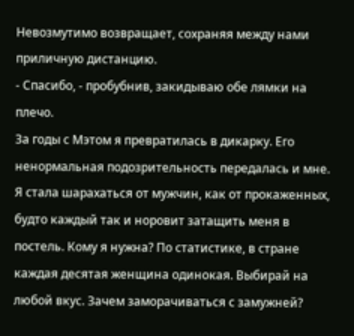Невозмутимо возвращает, сохраняя между нами приличную дистанцию.
- Спасибо, - пробубнив, закидываю обе лямки на плечо.
За годы с Мэтом я превратилась в дикарку. Его ненормальная подозрительность передалась и мне. Я стала шарахаться от мужчин, как от прокаженных, будто каждый так и норовит затащить меня в постель. Кому я нужна? По статистике, в стране каждая десятая женщина одинокая. Выбирай на любой вкус. Зачем заморачиваться с замужней?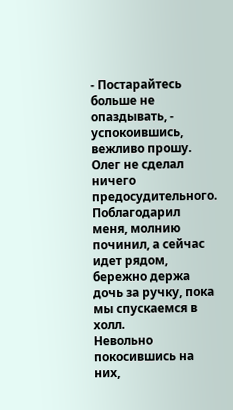- Постарайтесь больше не опаздывать, - успокоившись, вежливо прошу.
Олег не сделал ничего предосудительного. Поблагодарил меня, молнию починил, а сейчас идет рядом, бережно держа дочь за ручку, пока мы спускаемся в холл.
Невольно покосившись на них,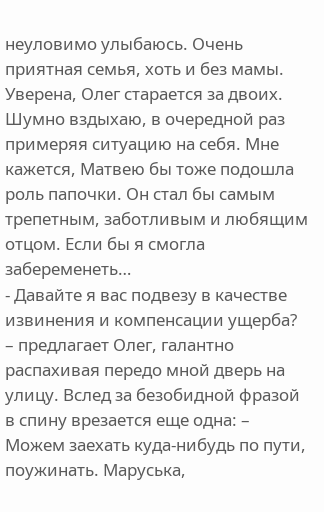неуловимо улыбаюсь. Очень приятная семья, хоть и без мамы. Уверена, Олег старается за двоих.
Шумно вздыхаю, в очередной раз примеряя ситуацию на себя. Мне кажется, Матвею бы тоже подошла роль папочки. Он стал бы самым трепетным, заботливым и любящим отцом. Если бы я смогла забеременеть…
- Давайте я вас подвезу в качестве извинения и компенсации ущерба? – предлагает Олег, галантно распахивая передо мной дверь на улицу. Вслед за безобидной фразой в спину врезается еще одна: – Можем заехать куда-нибудь по пути, поужинать. Маруська,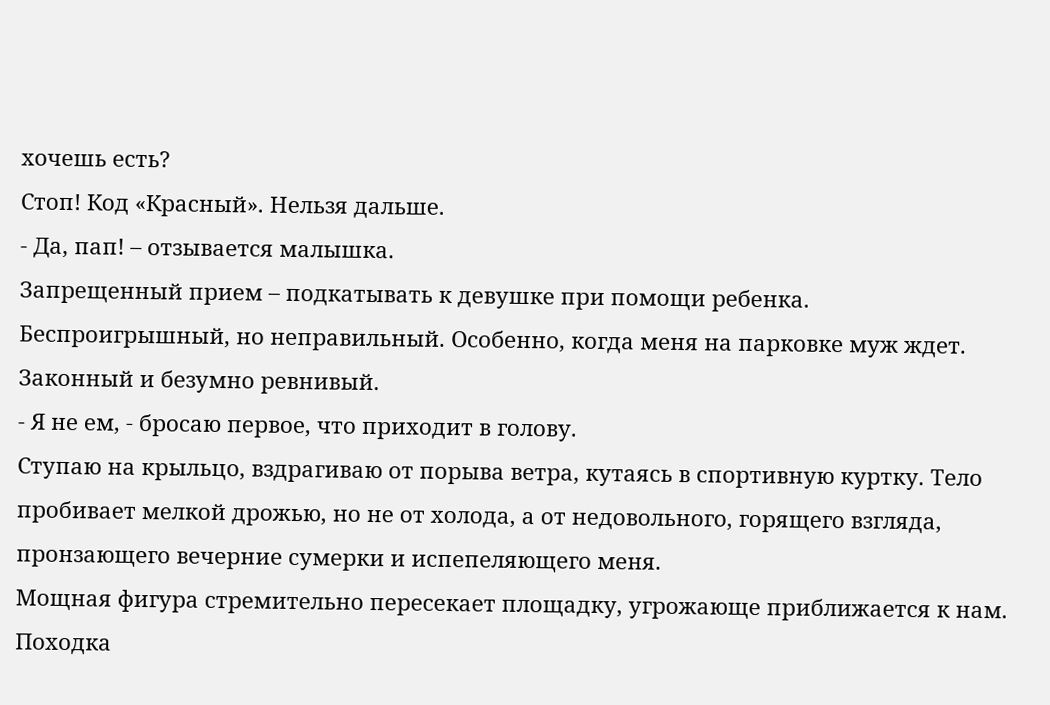хочешь есть?
Стоп! Код «Красный». Нельзя дальше.
- Да, пап! – отзывается малышка.
Запрещенный прием – подкатывать к девушке при помощи ребенка. Беспроигрышный, но неправильный. Особенно, когда меня на парковке муж ждет. Законный и безумно ревнивый.
- Я не ем, - бросаю первое, что приходит в голову.
Ступаю на крыльцо, вздрагиваю от порыва ветра, кутаясь в спортивную куртку. Тело пробивает мелкой дрожью, но не от холода, а от недовольного, горящего взгляда, пронзающего вечерние сумерки и испепеляющего меня.
Мощная фигура стремительно пересекает площадку, угрожающе приближается к нам. Походка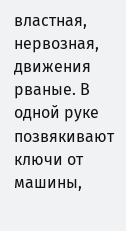властная, нервозная, движения рваные. В одной руке позвякивают ключи от машины,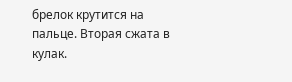брелок крутится на пальце. Вторая сжата в кулак.